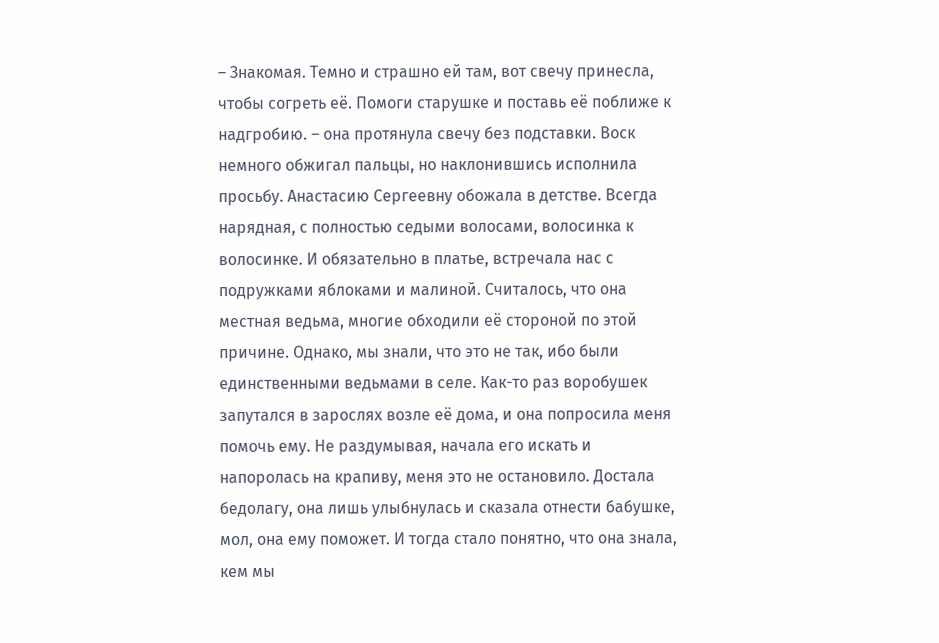– Знакомая. Темно и страшно ей там, вот свечу принесла, чтобы согреть её. Помоги старушке и поставь её поближе к надгробию. – она протянула свечу без подставки. Воск немного обжигал пальцы, но наклонившись исполнила просьбу. Анастасию Сергеевну обожала в детстве. Всегда нарядная, с полностью седыми волосами, волосинка к волосинке. И обязательно в платье, встречала нас с подружками яблоками и малиной. Считалось, что она местная ведьма, многие обходили её стороной по этой причине. Однако, мы знали, что это не так, ибо были единственными ведьмами в селе. Как-то раз воробушек запутался в зарослях возле её дома, и она попросила меня помочь ему. Не раздумывая, начала его искать и напоролась на крапиву, меня это не остановило. Достала бедолагу, она лишь улыбнулась и сказала отнести бабушке, мол, она ему поможет. И тогда стало понятно, что она знала, кем мы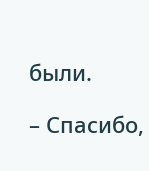были.

– Спасибо,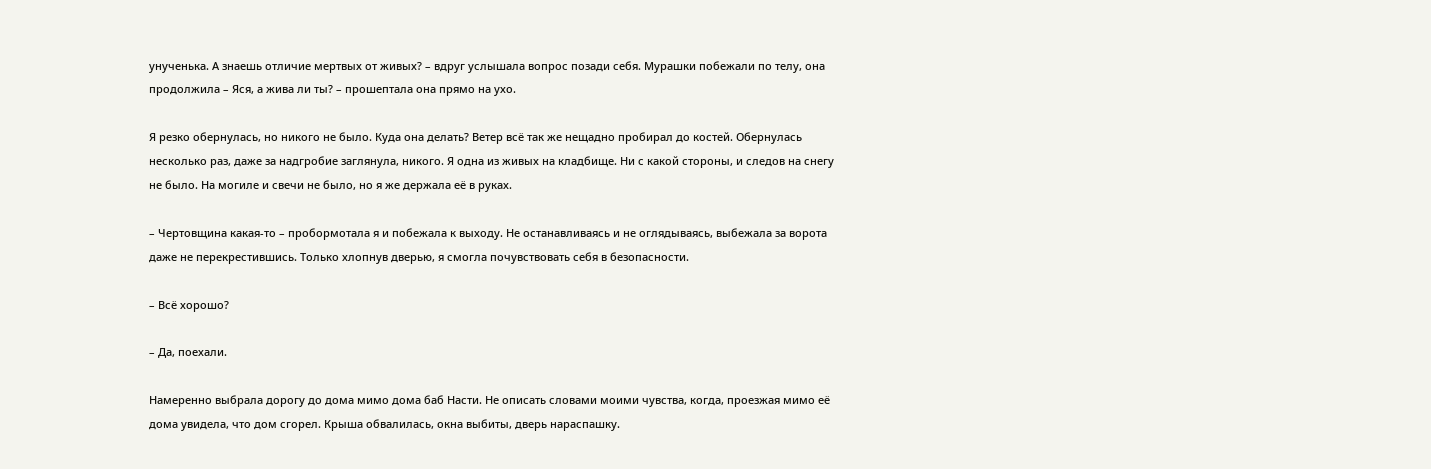унученька. А знаешь отличие мертвых от живых? – вдруг услышала вопрос позади себя. Мурашки побежали по телу, она продолжила – Яся, а жива ли ты? – прошептала она прямо на ухо.

Я резко обернулась, но никого не было. Куда она делать? Ветер всё так же нещадно пробирал до костей. Обернулась несколько раз, даже за надгробие заглянула, никого. Я одна из живых на кладбище. Ни с какой стороны, и следов на снегу не было. На могиле и свечи не было, но я же держала её в руках.

– Чертовщина какая-то – пробормотала я и побежала к выходу. Не останавливаясь и не оглядываясь, выбежала за ворота даже не перекрестившись. Только хлопнув дверью, я смогла почувствовать себя в безопасности.

– Всё хорошо?

– Да, поехали.

Намеренно выбрала дорогу до дома мимо дома баб Насти. Не описать словами моими чувства, когда, проезжая мимо её дома увидела, что дом сгорел. Крыша обвалилась, окна выбиты, дверь нараспашку.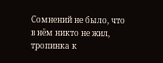Сомнений не было, что в нём никто не жил, тропинка к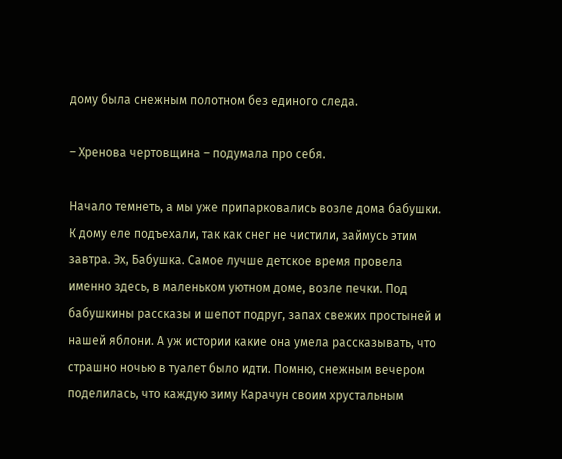дому была снежным полотном без единого следа.

– Хренова чертовщина – подумала про себя.

Начало темнеть, а мы уже припарковались возле дома бабушки. К дому еле подъехали, так как снег не чистили, займусь этим завтра. Эх, Бабушка. Самое лучше детское время провела именно здесь, в маленьком уютном доме, возле печки. Под бабушкины рассказы и шепот подруг, запах свежих простыней и нашей яблони. А уж истории какие она умела рассказывать, что страшно ночью в туалет было идти. Помню, снежным вечером поделилась, что каждую зиму Карачун своим хрустальным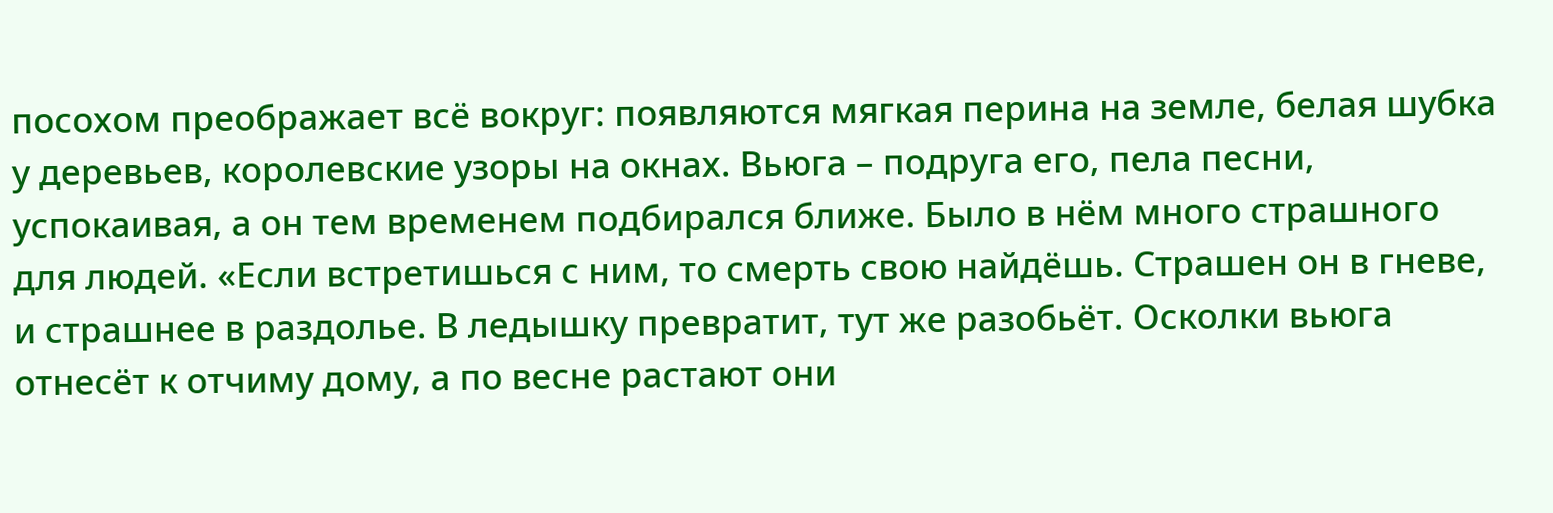посохом преображает всё вокруг: появляются мягкая перина на земле, белая шубка у деревьев, королевские узоры на окнах. Вьюга – подруга его, пела песни, успокаивая, а он тем временем подбирался ближе. Было в нём много страшного для людей. «Если встретишься с ним, то смерть свою найдёшь. Страшен он в гневе, и страшнее в раздолье. В ледышку превратит, тут же разобьёт. Осколки вьюга отнесёт к отчиму дому, а по весне растают они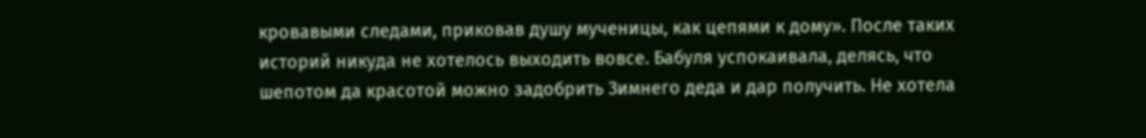кровавыми следами, приковав душу мученицы, как цепями к дому». После таких историй никуда не хотелось выходить вовсе. Бабуля успокаивала, делясь, что шепотом да красотой можно задобрить Зимнего деда и дар получить. Не хотела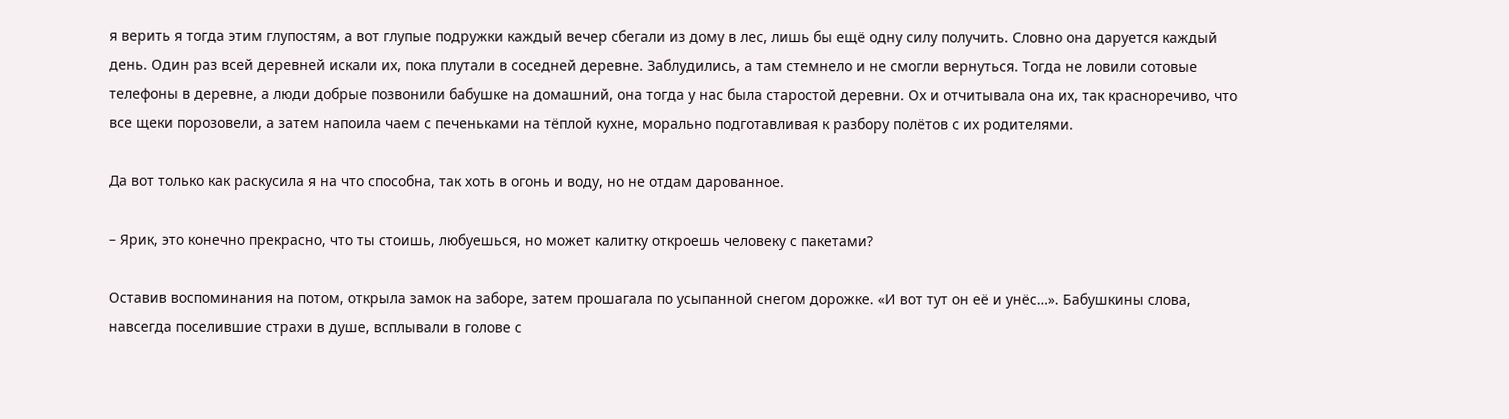я верить я тогда этим глупостям, а вот глупые подружки каждый вечер сбегали из дому в лес, лишь бы ещё одну силу получить. Словно она даруется каждый день. Один раз всей деревней искали их, пока плутали в соседней деревне. Заблудились, а там стемнело и не смогли вернуться. Тогда не ловили сотовые телефоны в деревне, а люди добрые позвонили бабушке на домашний, она тогда у нас была старостой деревни. Ох и отчитывала она их, так красноречиво, что все щеки порозовели, а затем напоила чаем с печеньками на тёплой кухне, морально подготавливая к разбору полётов с их родителями.

Да вот только как раскусила я на что способна, так хоть в огонь и воду, но не отдам дарованное.

– Ярик, это конечно прекрасно, что ты стоишь, любуешься, но может калитку откроешь человеку с пакетами?

Оставив воспоминания на потом, открыла замок на заборе, затем прошагала по усыпанной снегом дорожке. «И вот тут он её и унёс…». Бабушкины слова, навсегда поселившие страхи в душе, всплывали в голове с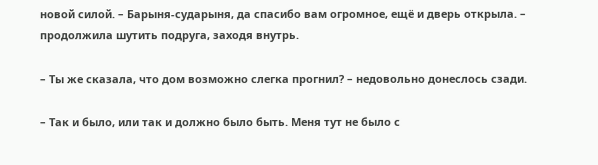новой силой. – Барыня-сударыня, да спасибо вам огромное, ещё и дверь открыла. – продолжила шутить подруга, заходя внутрь.

– Ты же сказала, что дом возможно слегка прогнил? – недовольно донеслось сзади.

– Так и было, или так и должно было быть. Меня тут не было с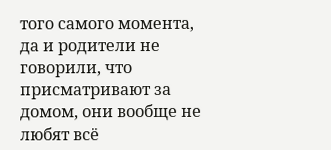того самого момента, да и родители не говорили, что присматривают за домом, они вообще не любят всё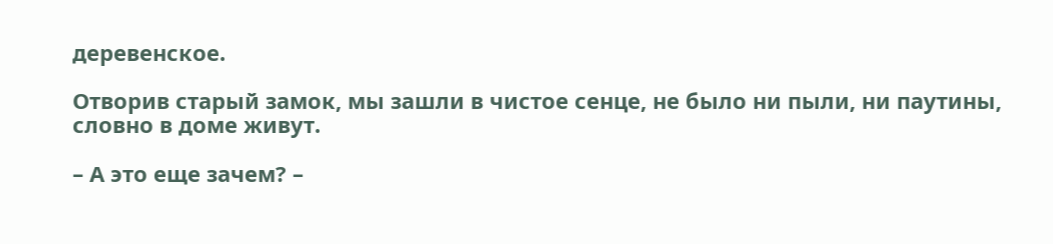деревенское.

Отворив старый замок, мы зашли в чистое сенце, не было ни пыли, ни паутины, словно в доме живут.

– А это еще зачем? –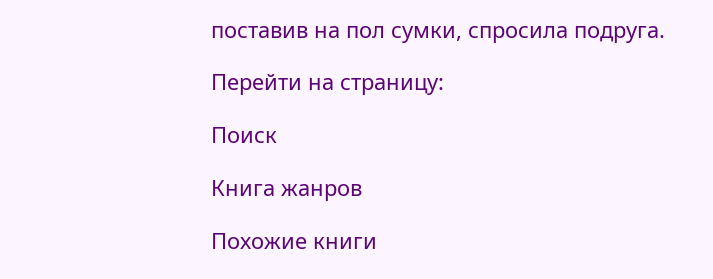поставив на пол сумки, спросила подруга.

Перейти на страницу:

Поиск

Книга жанров

Похожие книги